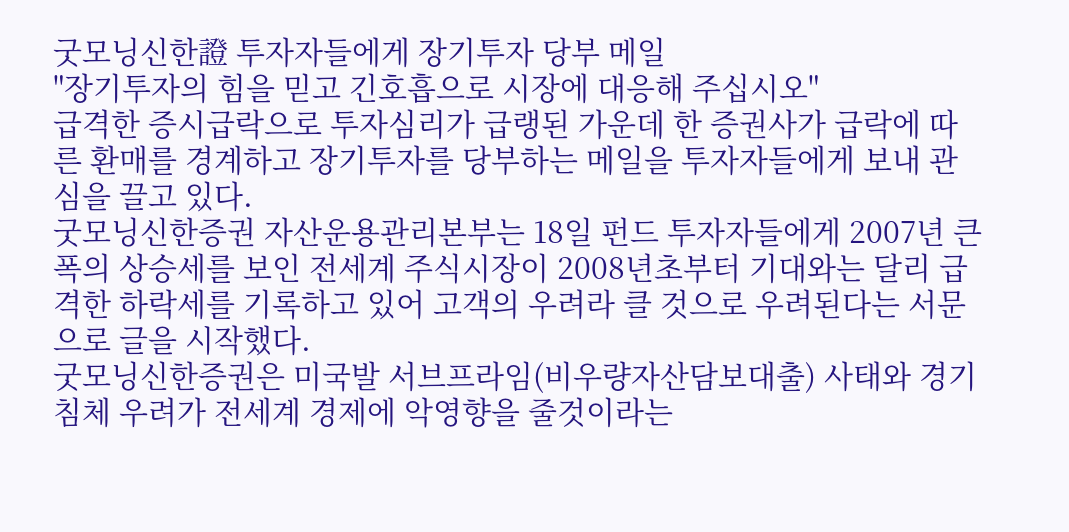굿모닝신한證 투자자들에게 장기투자 당부 메일
"장기투자의 힘을 믿고 긴호흡으로 시장에 대응해 주십시오"
급격한 증시급락으로 투자심리가 급랭된 가운데 한 증권사가 급락에 따른 환매를 경계하고 장기투자를 당부하는 메일을 투자자들에게 보내 관심을 끌고 있다.
굿모닝신한증권 자산운용관리본부는 18일 펀드 투자자들에게 2007년 큰폭의 상승세를 보인 전세계 주식시장이 2008년초부터 기대와는 달리 급격한 하락세를 기록하고 있어 고객의 우려라 클 것으로 우려된다는 서문으로 글을 시작했다.
굿모닝신한증권은 미국발 서브프라임(비우량자산담보대출) 사태와 경기침체 우려가 전세계 경제에 악영향을 줄것이라는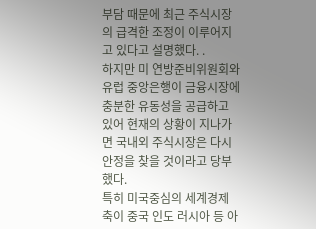부담 때문에 최근 주식시장의 급격한 조정이 이루어지고 있다고 설명했다. .
하지만 미 연방준비위원회와 유럽 중앙은행이 금융시장에 충분한 유동성을 공급하고 있어 현재의 상황이 지나가면 국내외 주식시장은 다시 안정을 찾을 것이라고 당부했다.
특히 미국중심의 세계경제 축이 중국 인도 러시아 등 아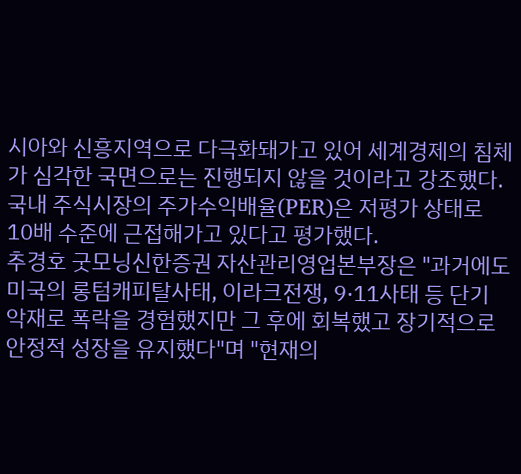시아와 신흥지역으로 다극화돼가고 있어 세계경제의 침체가 심각한 국면으로는 진행되지 않을 것이라고 강조했다.
국내 주식시장의 주가수익배율(PER)은 저평가 상태로 10배 수준에 근접해가고 있다고 평가했다.
추경호 굿모닝신한증권 자산관리영업본부장은 "과거에도 미국의 롱텀캐피탈사태, 이라크전쟁, 9·11사태 등 단기 악재로 폭락을 경험했지만 그 후에 회복했고 장기적으로 안정적 성장을 유지했다"며 "현재의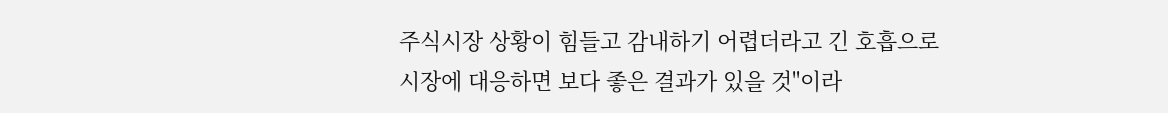주식시장 상황이 힘들고 감내하기 어렵더라고 긴 호흡으로 시장에 대응하면 보다 좋은 결과가 있을 것"이라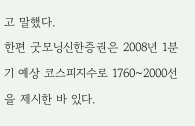고 말했다.
한편 굿모닝신한증권은 2008년 1분기 예상 코스피지수로 1760~2000선을 제시한 바 있다.